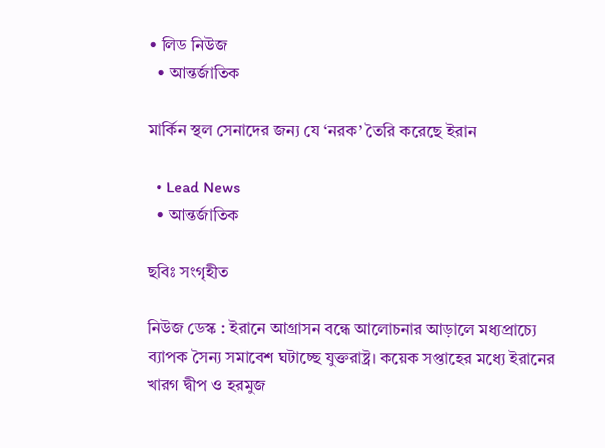• লিড নিউজ
  • আন্তর্জাতিক

মার্কিন স্থল সেনাদের জন্য যে ‘নরক’ তৈরি করেছে ইরান

  • Lead News
  • আন্তর্জাতিক

ছবিঃ সংগৃহীত

নিউজ ডেস্ক : ইরানে আগ্রাসন বন্ধে আলোচনার আড়ালে মধ্যপ্রাচ্যে ব্যাপক সৈন্য সমাবেশ ঘটাচ্ছে যুক্তরাষ্ট্র। কয়েক সপ্তাহের মধ্যে ইরানের খারগ দ্বীপ ও হরমুজ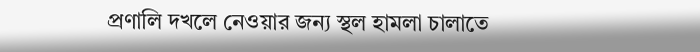প্রণালি দখলে নেওয়ার জন্য স্থল হামলা চালাতে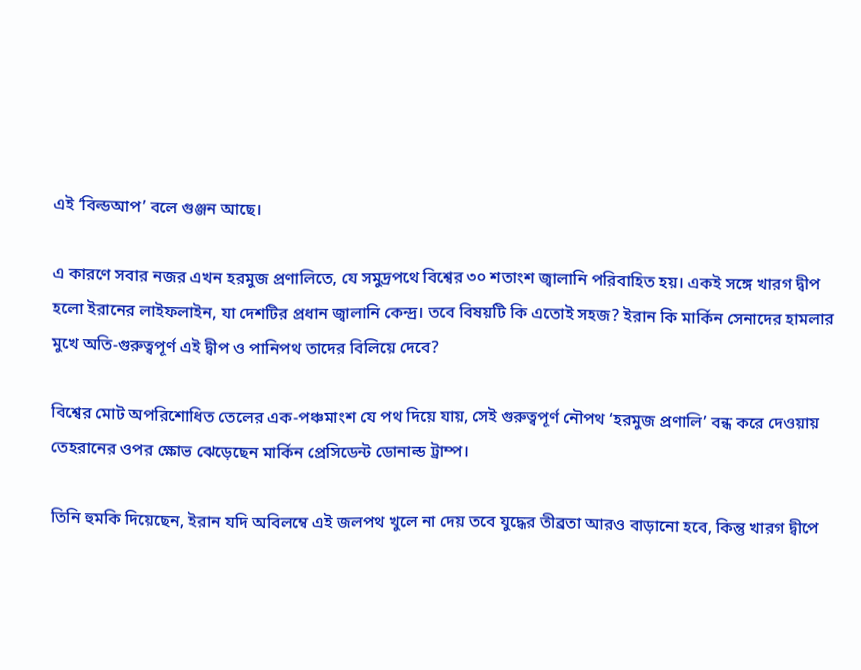এই ‘বিল্ডআপ’ বলে গুঞ্জন আছে।

এ কারণে সবার নজর এখন হরমুজ প্রণালিতে, যে সমুদ্রপথে বিশ্বের ৩০ শতাংশ জ্বালানি পরিবাহিত হয়। একই সঙ্গে খারগ দ্বীপ হলো ইরানের লাইফলাইন, যা দেশটির প্রধান জ্বালানি কেন্দ্র। তবে বিষয়টি কি এতোই সহজ? ইরান কি মার্কিন সেনাদের হামলার মুখে অতি-গুরুত্বপূর্ণ এই দ্বীপ ও পানিপথ তাদের বিলিয়ে দেবে?

বিশ্বের মোট অপরিশোধিত তেলের এক-পঞ্চমাংশ যে পথ দিয়ে যায়, সেই গুরুত্বপূর্ণ নৌপথ ‘হরমুজ প্রণালি’ বন্ধ করে দেওয়ায় তেহরানের ওপর ক্ষোভ ঝেড়েছেন মার্কিন প্রেসিডেন্ট ডোনাল্ড ট্রাম্প।

তিনি হুমকি দিয়েছেন, ইরান যদি অবিলম্বে এই জলপথ খুলে না দেয় তবে যুদ্ধের তীব্রতা আরও বাড়ানো হবে, কিন্তু খারগ দ্বীপে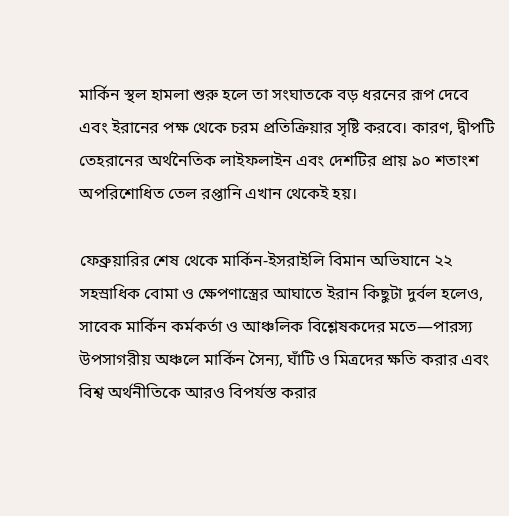মার্কিন স্থল হামলা শুরু হলে তা সংঘাতকে বড় ধরনের রূপ দেবে এবং ইরানের পক্ষ থেকে চরম প্রতিক্রিয়ার সৃষ্টি করবে। কারণ, দ্বীপটি তেহরানের অর্থনৈতিক লাইফলাইন এবং দেশটির প্রায় ৯০ শতাংশ অপরিশোধিত তেল রপ্তানি এখান থেকেই হয়।

ফেব্রুয়ারির শেষ থেকে মার্কিন-ইসরাইলি বিমান অভিযানে ২২ সহস্রাধিক বোমা ও ক্ষেপণাস্ত্রের আঘাতে ইরান কিছুটা দুর্বল হলেও, সাবেক মার্কিন কর্মকর্তা ও আঞ্চলিক বিশ্লেষকদের মতে—পারস্য উপসাগরীয় অঞ্চলে মার্কিন সৈন্য, ঘাঁটি ও মিত্রদের ক্ষতি করার এবং বিশ্ব অর্থনীতিকে আরও বিপর্যস্ত করার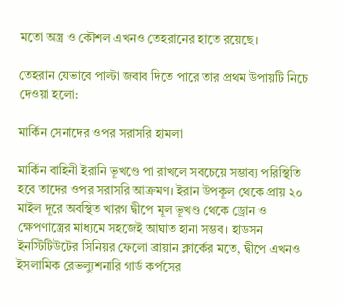মতো অস্ত্র ও কৌশল এখনও তেহরানের হাতে রয়েছে।

তেহরান যেভাবে পাল্টা জবাব দিতে পারে তার প্রথম উপায়টি নিচে দেওয়া হলো:

মার্কিন সেনাদের ওপর সরাসরি হামলা

মার্কিন বাহিনী ইরানি ভূখণ্ডে পা রাখলে সবচেয়ে সম্ভাব্য পরিস্থিতি হবে তাদের ওপর সরাসরি আক্রমণ। ইরান উপকূল থেকে প্রায় ২০ মাইল দূরে অবস্থিত খারগ দ্বীপে মূল ভূখণ্ড থেকে ড্রোন ও ক্ষেপণাস্ত্রের মাধ্যমে সহজেই আঘাত হানা সম্ভব। হাডসন ইনস্টিটিউটের সিনিয়র ফেলো ব্রায়ান ক্লার্কের মতে, দ্বীপে এখনও ইসলামিক রেভল্যুশনারি গার্ড কর্পসের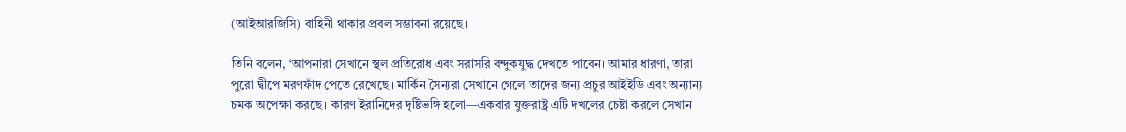(আইআরজিসি) বাহিনী থাকার প্রবল সম্ভাবনা রয়েছে।

তিনি বলেন, ‘আপনারা সেখানে স্থল প্রতিরোধ এবং সরাসরি বন্দুকযুদ্ধ দেখতে পাবেন। আমার ধারণা, তারা পুরো দ্বীপে মরণফাঁদ পেতে রেখেছে। মার্কিন সৈন্যরা সেখানে গেলে তাদের জন্য প্রচুর আইইডি এবং অন্যান্য চমক অপেক্ষা করছে। কারণ ইরানিদের দৃষ্টিভঙ্গি হলো—একবার যুক্তরাষ্ট্র এটি দখলের চেষ্টা করলে সেখান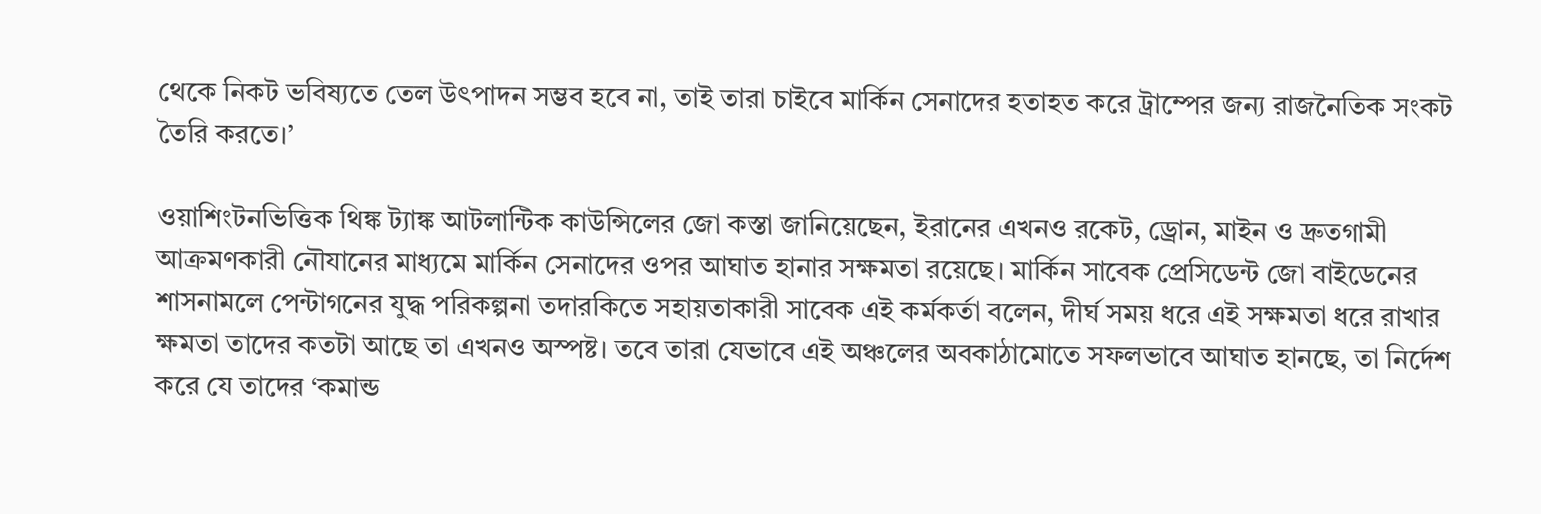থেকে নিকট ভবিষ্যতে তেল উৎপাদন সম্ভব হবে না, তাই তারা চাইবে মার্কিন সেনাদের হতাহত করে ট্রাম্পের জন্য রাজনৈতিক সংকট তৈরি করতে।’

ওয়াশিংটনভিত্তিক থিঙ্ক ট্যাঙ্ক আটলান্টিক কাউন্সিলের জো কস্তা জানিয়েছেন, ইরানের এখনও রকেট, ড্রোন, মাইন ও দ্রুতগামী আক্রমণকারী নৌযানের মাধ্যমে মার্কিন সেনাদের ওপর আঘাত হানার সক্ষমতা রয়েছে। মার্কিন সাবেক প্রেসিডেন্ট জো বাইডেনের শাসনামলে পেন্টাগনের যুদ্ধ পরিকল্পনা তদারকিতে সহায়তাকারী সাবেক এই কর্মকর্তা বলেন, দীর্ঘ সময় ধরে এই সক্ষমতা ধরে রাখার ক্ষমতা তাদের কতটা আছে তা এখনও অস্পষ্ট। তবে তারা যেভাবে এই অঞ্চলের অবকাঠামোতে সফলভাবে আঘাত হানছে, তা নির্দেশ করে যে তাদের ‘কমান্ড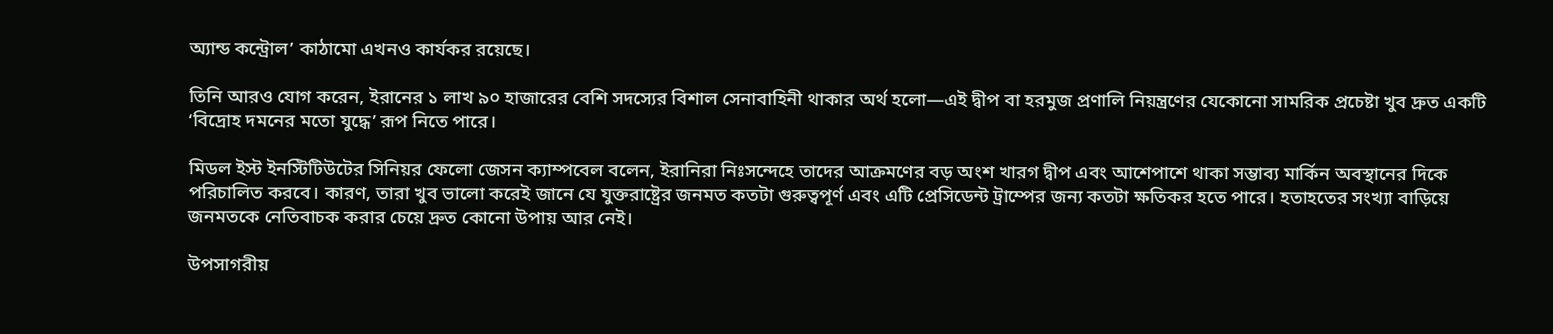অ্যান্ড কন্ট্রোল’ কাঠামো এখনও কার্যকর রয়েছে।

তিনি আরও যোগ করেন, ইরানের ১ লাখ ৯০ হাজারের বেশি সদস্যের বিশাল সেনাবাহিনী থাকার অর্থ হলো—এই দ্বীপ বা হরমুজ প্রণালি নিয়ন্ত্রণের যেকোনো সামরিক প্রচেষ্টা খুব দ্রুত একটি ‘বিদ্রোহ দমনের মতো যুদ্ধে’ রূপ নিতে পারে।

মিডল ইস্ট ইনস্টিটিউটের সিনিয়র ফেলো জেসন ক্যাম্পবেল বলেন, ইরানিরা নিঃসন্দেহে তাদের আক্রমণের বড় অংশ খারগ দ্বীপ এবং আশেপাশে থাকা সম্ভাব্য মার্কিন অবস্থানের দিকে পরিচালিত করবে। কারণ, তারা খুব ভালো করেই জানে যে যুক্তরাষ্ট্রের জনমত কতটা গুরুত্বপূর্ণ এবং এটি প্রেসিডেন্ট ট্রাম্পের জন্য কতটা ক্ষতিকর হতে পারে। হতাহতের সংখ্যা বাড়িয়ে জনমতকে নেতিবাচক করার চেয়ে দ্রুত কোনো উপায় আর নেই।

উপসাগরীয়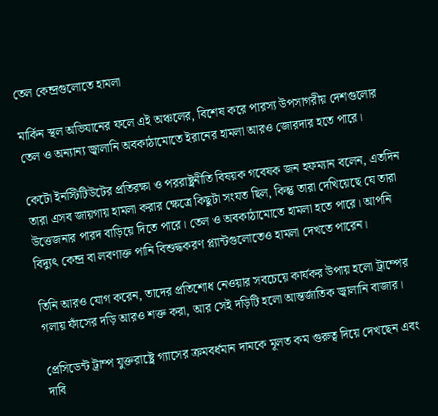তেল কেন্দ্রগুলোতে হামলা

মার্কিন স্থল অভিযানের ফলে এই অঞ্চলের, বিশেষ করে পারস্য উপসাগরীয় দেশগুলোর তেল ও অন্যান্য জ্বালানি অবকাঠামোতে ইরানের হামলা আরও জোরদার হতে পারে।

কেটো ইনস্টিটিউটের প্রতিরক্ষা ও পররাষ্ট্রনীতি বিষয়ক গবেষক জন হফম্যান বলেন, এতদিন তারা এসব জায়গায় হামলা করার ক্ষেত্রে কিছুটা সংযত ছিল, কিন্তু তারা দেখিয়েছে যে তারা উত্তেজনার পারদ বাড়িয়ে দিতে পারে। তেল ও অবকাঠামোতে হামলা হতে পারে। আপনি বিদ্যুৎ কেন্দ্র বা লবণাক্ত পানি বিশুদ্ধকরণ প্ল্যান্টগুলোতেও হামলা দেখতে পারেন।

তিনি আরও যোগ করেন, তাদের প্রতিশোধ নেওয়ার সবচেয়ে কার্যকর উপায় হলো ট্রাম্পের গলায় ফাঁসের দড়ি আরও শক্ত করা, আর সেই দড়িটি হলো আন্তর্জাতিক জ্বালানি বাজার।

প্রেসিডেন্ট ট্রাম্প যুক্তরাষ্ট্রে গ্যাসের ক্রমবর্ধমান দামকে মূলত কম গুরুত্ব দিয়ে দেখছেন এবং দাবি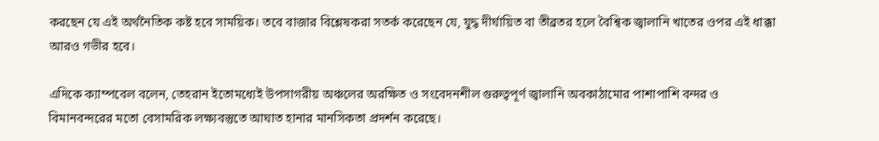করছেন যে এই অর্থনৈতিক কষ্ট হবে সাময়িক। তবে বাজার বিশ্লেষকরা সতর্ক করেছেন যে, যুদ্ধ দীর্ঘায়িত বা তীব্রতর হলে বৈশ্বিক জ্বালানি খাতের ওপর এই ধাক্কা আরও গভীর হবে।

এদিকে ক্যাম্পবেল বলেন, তেহরান ইতোমধ্যেই উপসাগরীয় অঞ্চলের অরক্ষিত ও সংবেদনশীল গুরুত্বপূর্ণ জ্বালানি অবকাঠামোর পাশাপাশি বন্দর ও বিমানবন্দরের মতো বেসামরিক লক্ষ্যবস্তুতে আঘাত হানার মানসিকতা প্রদর্শন করেছে।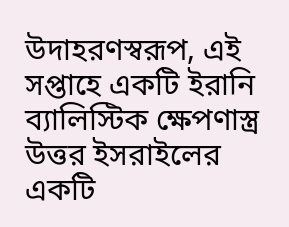উদাহরণস্বরূপ, এই সপ্তাহে একটি ইরানি ব্যালিস্টিক ক্ষেপণাস্ত্র উত্তর ইসরাইলের একটি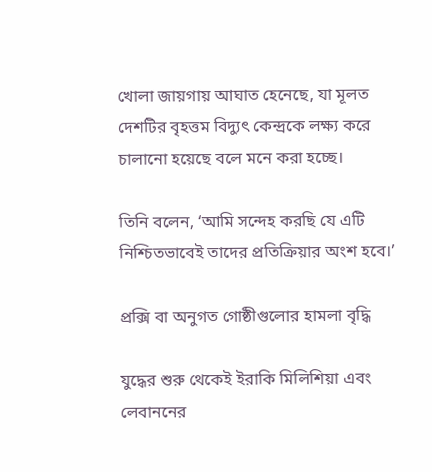খোলা জায়গায় আঘাত হেনেছে, যা মূলত দেশটির বৃহত্তম বিদ্যুৎ কেন্দ্রকে লক্ষ্য করে চালানো হয়েছে বলে মনে করা হচ্ছে।

তিনি বলেন, ‘আমি সন্দেহ করছি যে এটি নিশ্চিতভাবেই তাদের প্রতিক্রিয়ার অংশ হবে।’

প্রক্সি বা অনুগত গোষ্ঠীগুলোর হামলা বৃদ্ধি

যুদ্ধের শুরু থেকেই ইরাকি মিলিশিয়া এবং লেবাননের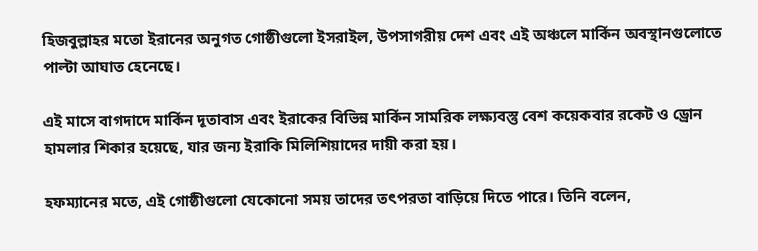হিজবুল্লাহর মতো ইরানের অনুগত গোষ্ঠীগুলো ইসরাইল, উপসাগরীয় দেশ এবং এই অঞ্চলে মার্কিন অবস্থানগুলোতে পাল্টা আঘাত হেনেছে।

এই মাসে বাগদাদে মার্কিন দূতাবাস এবং ইরাকের বিভিন্ন মার্কিন সামরিক লক্ষ্যবস্তু বেশ কয়েকবার রকেট ও ড্রোন হামলার শিকার হয়েছে, যার জন্য ইরাকি মিলিশিয়াদের দায়ী করা হয়।

হফম্যানের মতে, এই গোষ্ঠীগুলো যেকোনো সময় তাদের তৎপরতা বাড়িয়ে দিতে পারে। তিনি বলেন,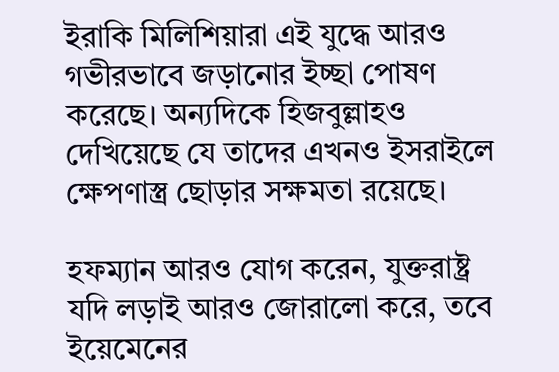ইরাকি মিলিশিয়ারা এই যুদ্ধে আরও গভীরভাবে জড়ানোর ইচ্ছা পোষণ করেছে। অন্যদিকে হিজবুল্লাহও দেখিয়েছে যে তাদের এখনও ইসরাইলে ক্ষেপণাস্ত্র ছোড়ার সক্ষমতা রয়েছে।

হফম্যান আরও যোগ করেন, যুক্তরাষ্ট্র যদি লড়াই আরও জোরালো করে, তবে ইয়েমেনের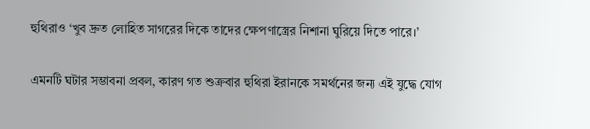হুথিরাও ‘খুব দ্রুত লোহিত সাগরের দিকে তাদের ক্ষেপণাস্ত্রের নিশানা ঘুরিয়ে দিতে পারে।’

এমনটি ঘটার সম্ভাবনা প্রবল, কারণ গত শুক্রবার হুথিরা ইরানকে সমর্থনের জন্য এই যুদ্ধে যোগ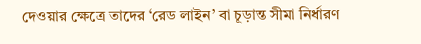দেওয়ার ক্ষেত্রে তাদের ‘রেড লাইন’ বা চূড়ান্ত সীমা নির্ধারণ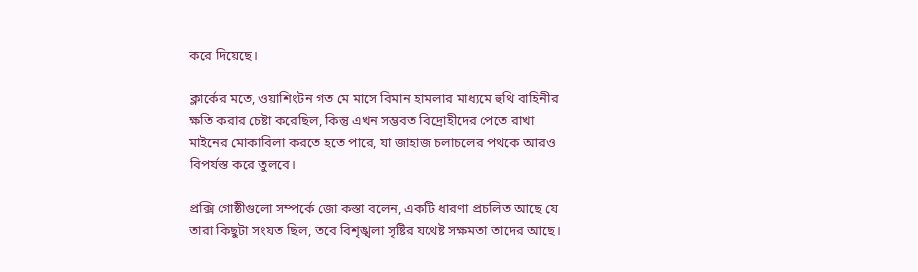করে দিয়েছে।

ক্লার্কের মতে, ওয়াশিংটন গত মে মাসে বিমান হামলার মাধ্যমে হুথি বাহিনীর ক্ষতি করার চেষ্টা করেছিল, কিন্তু এখন সম্ভবত বিদ্রোহীদের পেতে রাখা মাইনের মোকাবিলা করতে হতে পারে, যা জাহাজ চলাচলের পথকে আরও বিপর্যস্ত করে তুলবে।

প্রক্সি গোষ্ঠীগুলো সম্পর্কে জো কস্তা বলেন, একটি ধারণা প্রচলিত আছে যে তারা কিছুটা সংযত ছিল, তবে বিশৃঙ্খলা সৃষ্টির যথেষ্ট সক্ষমতা তাদের আছে।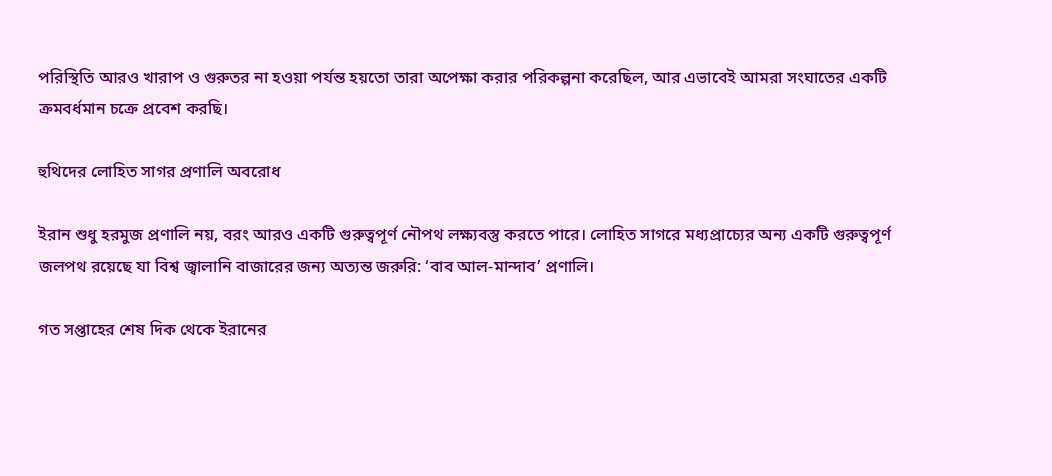পরিস্থিতি আরও খারাপ ও গুরুতর না হওয়া পর্যন্ত হয়তো তারা অপেক্ষা করার পরিকল্পনা করেছিল, আর এভাবেই আমরা সংঘাতের একটি ক্রমবর্ধমান চক্রে প্রবেশ করছি।

হুথিদের লোহিত সাগর প্রণালি অবরোধ

ইরান শুধু হরমুজ প্রণালি নয়, বরং আরও একটি গুরুত্বপূর্ণ নৌপথ লক্ষ্যবস্তু করতে পারে। লোহিত সাগরে মধ্যপ্রাচ্যের অন্য একটি গুরুত্বপূর্ণ জলপথ রয়েছে যা বিশ্ব জ্বালানি বাজারের জন্য অত্যন্ত জরুরি: ‘বাব আল-মান্দাব’ প্রণালি।

গত সপ্তাহের শেষ দিক থেকে ইরানের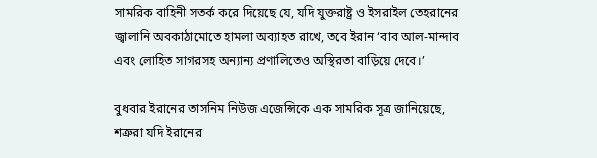সামরিক বাহিনী সতর্ক করে দিয়েছে যে, যদি যুক্তরাষ্ট্র ও ইসরাইল তেহরানের জ্বালানি অবকাঠামোতে হামলা অব্যাহত রাখে, তবে ইরান ‘বাব আল-মান্দাব এবং লোহিত সাগরসহ অন্যান্য প্রণালিতেও অস্থিরতা বাড়িয়ে দেবে।’

বুধবার ইরানের তাসনিম নিউজ এজেন্সিকে এক সামরিক সূত্র জানিয়েছে, শত্রুরা যদি ইরানের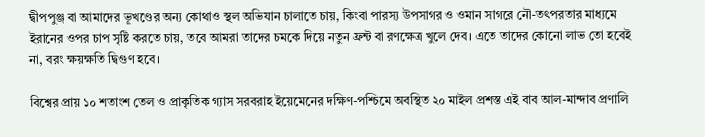দ্বীপপুঞ্জ বা আমাদের ভূখণ্ডের অন্য কোথাও স্থল অভিযান চালাতে চায়, কিংবা পারস্য উপসাগর ও ওমান সাগরে নৌ-তৎপরতার মাধ্যমে ইরানের ওপর চাপ সৃষ্টি করতে চায়, তবে আমরা তাদের চমকে দিয়ে নতুন ফ্রন্ট বা রণক্ষেত্র খুলে দেব। এতে তাদের কোনো লাভ তো হবেই না, বরং ক্ষয়ক্ষতি দ্বিগুণ হবে।

বিশ্বের প্রায় ১০ শতাংশ তেল ও প্রাকৃতিক গ্যাস সরবরাহ ইয়েমেনের দক্ষিণ-পশ্চিমে অবস্থিত ২০ মাইল প্রশস্ত এই বাব আল-মান্দাব প্রণালি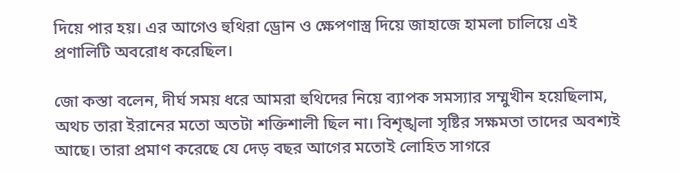দিয়ে পার হয়। এর আগেও হুথিরা ড্রোন ও ক্ষেপণাস্ত্র দিয়ে জাহাজে হামলা চালিয়ে এই প্রণালিটি অবরোধ করেছিল।

জো কস্তা বলেন, দীর্ঘ সময় ধরে আমরা হুথিদের নিয়ে ব্যাপক সমস্যার সম্মুখীন হয়েছিলাম, অথচ তারা ইরানের মতো অতটা শক্তিশালী ছিল না। বিশৃঙ্খলা সৃষ্টির সক্ষমতা তাদের অবশ্যই আছে। তারা প্রমাণ করেছে যে দেড় বছর আগের মতোই লোহিত সাগরে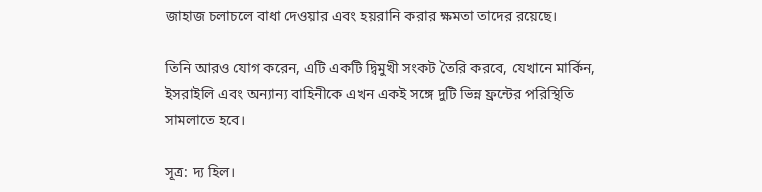জাহাজ চলাচলে বাধা দেওয়ার এবং হয়রানি করার ক্ষমতা তাদের রয়েছে।

তিনি আরও যোগ করেন, এটি একটি দ্বিমুখী সংকট তৈরি করবে, যেখানে মার্কিন, ইসরাইলি এবং অন্যান্য বাহিনীকে এখন একই সঙ্গে দুটি ভিন্ন ফ্রন্টের পরিস্থিতি সামলাতে হবে।

সূত্র: দ্য হিল।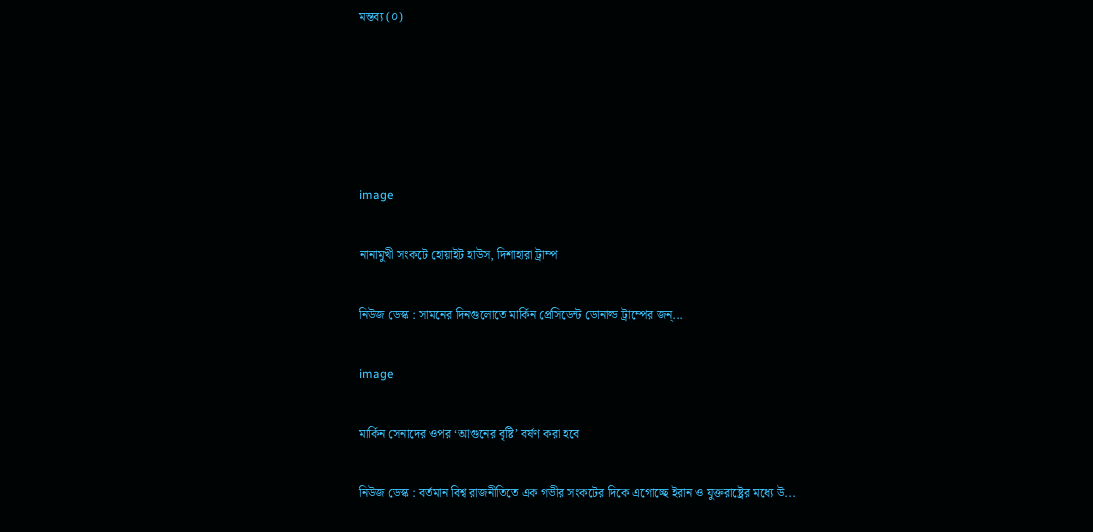মন্তব্য (০)





image

নানামুখী সংকটে হোয়াইট হাউস, দিশাহারা ট্রাম্প

নিউজ ডেস্ক : সামনের দিনগুলোতে মার্কিন প্রেসিডেন্ট ডোনাল্ড ট্রাম্পের জন্...

image

মার্কিন সেনাদের ওপর ‘আগুনের বৃষ্টি’ বর্ষণ করা হবে

নিউজ ডেস্ক : বর্তমান বিশ্ব রাজনীতিতে এক গভীর সংকটের দিকে এগোচ্ছে ইরান ও যুক্তরাষ্ট্রের মধ্যে উ...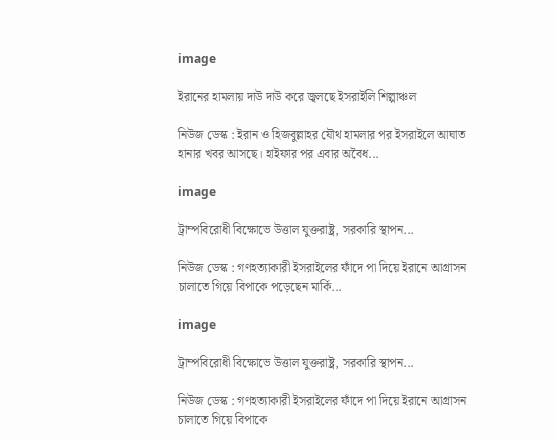image

ইরানের হামলায় দাউ দাউ করে জ্বলছে ইসরাইলি শিল্পাঞ্চল

নিউজ ডেস্ক : ইরান ও হিজবুল্লাহর যৌথ হামলার পর ইসরাইলে আঘাত হানার খবর আসছে। হাইফার পর এবার অবৈধ...

image

ট্রাম্পবিরোধী বিক্ষোভে উত্তাল যুক্তরাষ্ট্র, সরকারি স্থাপন...

নিউজ ডেস্ক : গণহত্যাকারী ইসরাইলের ফাঁদে পা দিয়ে ইরানে আগ্রাসন চালাতে গিয়ে বিপাকে পড়েছেন মার্কি...

image

ট্রাম্পবিরোধী বিক্ষোভে উত্তাল যুক্তরাষ্ট্র, সরকারি স্থাপন...

নিউজ ডেস্ক : গণহত্যাকারী ইসরাইলের ফাঁদে পা দিয়ে ইরানে আগ্রাসন চালাতে গিয়ে বিপাকে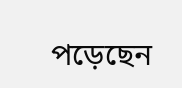পড়েছেন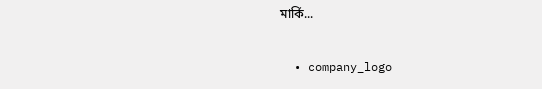মার্কি...

  • company_logo